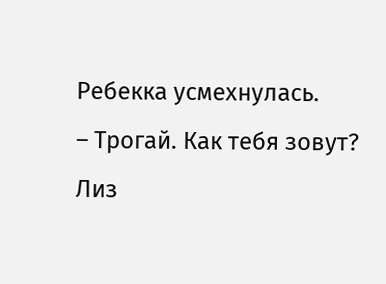Ребекка усмехнулась.
– Трогай. Как тебя зовут?
Лиз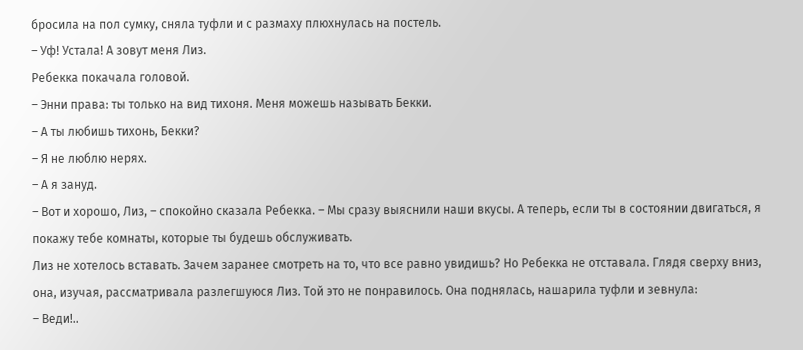бросила на пол сумку, сняла туфли и с размаху плюхнулась на постель.
– Уф! Устала! А зовут меня Лиз.
Ребекка покачала головой.
– Энни права: ты только на вид тихоня. Меня можешь называть Бекки.
– А ты любишь тихонь, Бекки?
– Я не люблю нерях.
– А я зануд.
– Вот и хорошо, Лиз, – спокойно сказала Ребекка. – Мы сразу выяснили наши вкусы. А теперь, если ты в состоянии двигаться, я покажу тебе комнаты, которые ты будешь обслуживать.
Лиз не хотелось вставать. Зачем заранее смотреть на то, что все равно увидишь? Но Ребекка не отставала. Глядя сверху вниз, она, изучая, рассматривала разлегшуюся Лиз. Той это не понравилось. Она поднялась, нашарила туфли и зевнула:
– Веди!..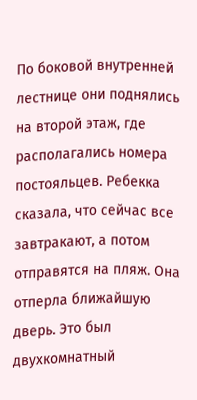По боковой внутренней лестнице они поднялись на второй этаж, где располагались номера постояльцев. Ребекка сказала, что сейчас все завтракают, а потом отправятся на пляж. Она отперла ближайшую дверь. Это был двухкомнатный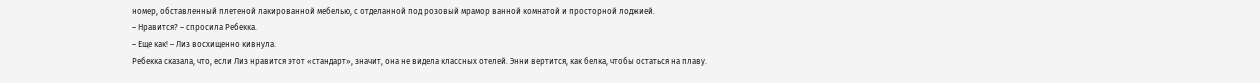номер, обставленный плетеной лакированной мебелью, с отделанной под розовый мрамор ванной комнатой и просторной лоджией.
– Нравится? – спросила Ребекка.
– Еще как! – Лиз восхищенно кивнула.
Ребекка сказала, что, если Лиз нравится этот «стандарт», значит, она не видела классных отелей. Энни вертится, как белка, чтобы остаться на плаву.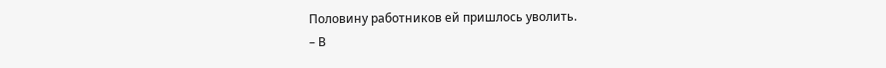Половину работников ей пришлось уволить.
– В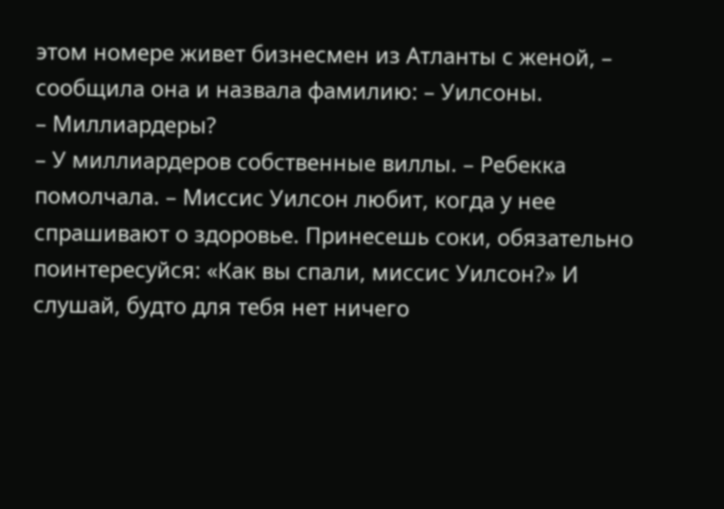этом номере живет бизнесмен из Атланты с женой, – сообщила она и назвала фамилию: – Уилсоны.
– Миллиардеры?
– У миллиардеров собственные виллы. – Ребекка помолчала. – Миссис Уилсон любит, когда у нее спрашивают о здоровье. Принесешь соки, обязательно поинтересуйся: «Как вы спали, миссис Уилсон?» И слушай, будто для тебя нет ничего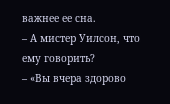важнее ее сна.
– А мистер Уилсон, что ему говорить?
– «Вы вчера здорово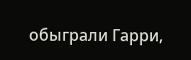обыграли Гарри,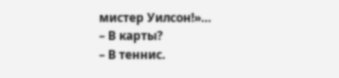мистер Уилсон!»…
– В карты?
– В теннис.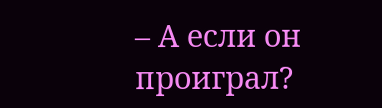– А если он проиграл?